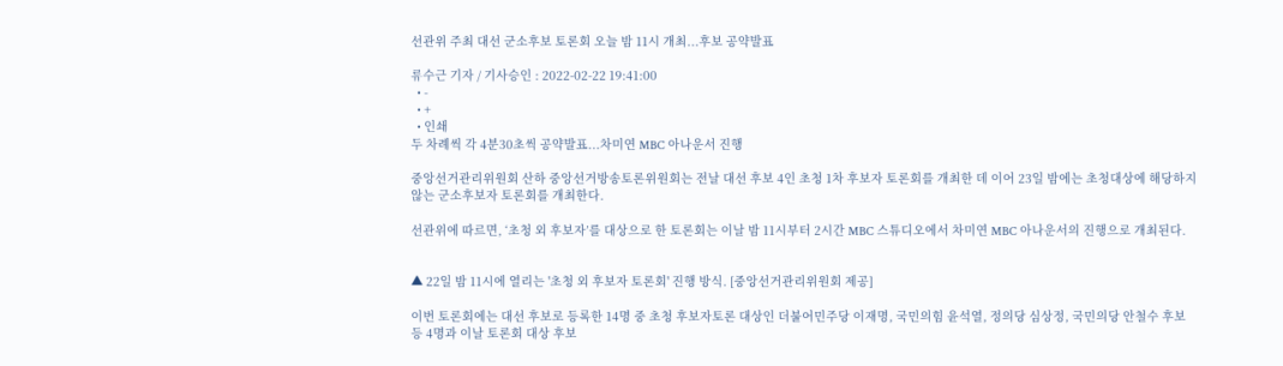선관위 주최 대선 군소후보 토론회 오늘 밤 11시 개최...후보 공약발표

류수근 기자 / 기사승인 : 2022-02-22 19:41:00
  • -
  • +
  • 인쇄
두 차례씩 각 4분30초씩 공약발표...차미연 MBC 아나운서 진행

중앙선거관리위원회 산하 중앙선거방송토론위원회는 전날 대선 후보 4인 초청 1차 후보자 토론회를 개최한 데 이어 23일 밤에는 초청대상에 해당하지 않는 군소후보자 토론회를 개최한다.

선관위에 따르면, ‘초청 외 후보자’를 대상으로 한 토론회는 이날 밤 11시부터 2시간 MBC 스튜디오에서 차미연 MBC 아나운서의 진행으로 개최된다.


▲ 22일 밤 11시에 열리는 '초청 외 후보자 토론회' 진행 방식. [중앙선거관리위원회 제공]

이번 토론회에는 대선 후보로 등록한 14명 중 초청 후보자토론 대상인 더불어민주당 이재명, 국민의힘 윤석열, 정의당 심상정, 국민의당 안철수 후보 등 4명과 이날 토론회 대상 후보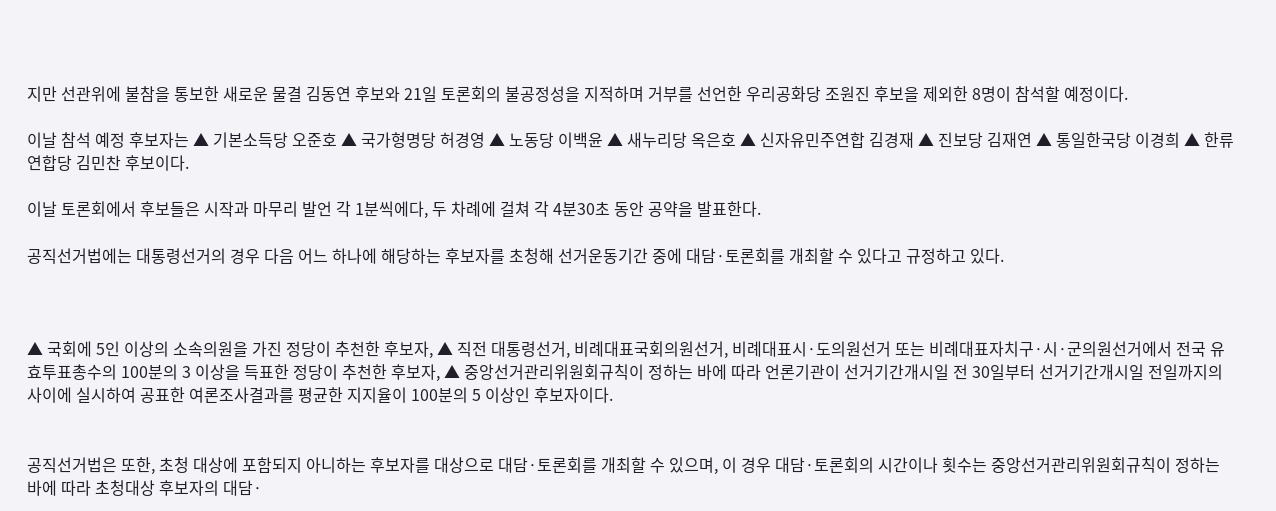지만 선관위에 불참을 통보한 새로운 물결 김동연 후보와 21일 토론회의 불공정성을 지적하며 거부를 선언한 우리공화당 조원진 후보을 제외한 8명이 참석할 예정이다.

이날 참석 예정 후보자는 ▲ 기본소득당 오준호 ▲ 국가형명당 허경영 ▲ 노동당 이백윤 ▲ 새누리당 옥은호 ▲ 신자유민주연합 김경재 ▲ 진보당 김재연 ▲ 통일한국당 이경희 ▲ 한류연합당 김민찬 후보이다.

이날 토론회에서 후보들은 시작과 마무리 발언 각 1분씩에다, 두 차례에 걸쳐 각 4분30초 동안 공약을 발표한다.

공직선거법에는 대통령선거의 경우 다음 어느 하나에 해당하는 후보자를 초청해 선거운동기간 중에 대담·토론회를 개최할 수 있다고 규정하고 있다.



▲ 국회에 5인 이상의 소속의원을 가진 정당이 추천한 후보자, ▲ 직전 대통령선거, 비례대표국회의원선거, 비례대표시·도의원선거 또는 비례대표자치구·시·군의원선거에서 전국 유효투표총수의 100분의 3 이상을 득표한 정당이 추천한 후보자, ▲ 중앙선거관리위원회규칙이 정하는 바에 따라 언론기관이 선거기간개시일 전 30일부터 선거기간개시일 전일까지의 사이에 실시하여 공표한 여론조사결과를 평균한 지지율이 100분의 5 이상인 후보자이다.


공직선거법은 또한, 초청 대상에 포함되지 아니하는 후보자를 대상으로 대담·토론회를 개최할 수 있으며, 이 경우 대담·토론회의 시간이나 횟수는 중앙선거관리위원회규칙이 정하는 바에 따라 초청대상 후보자의 대담·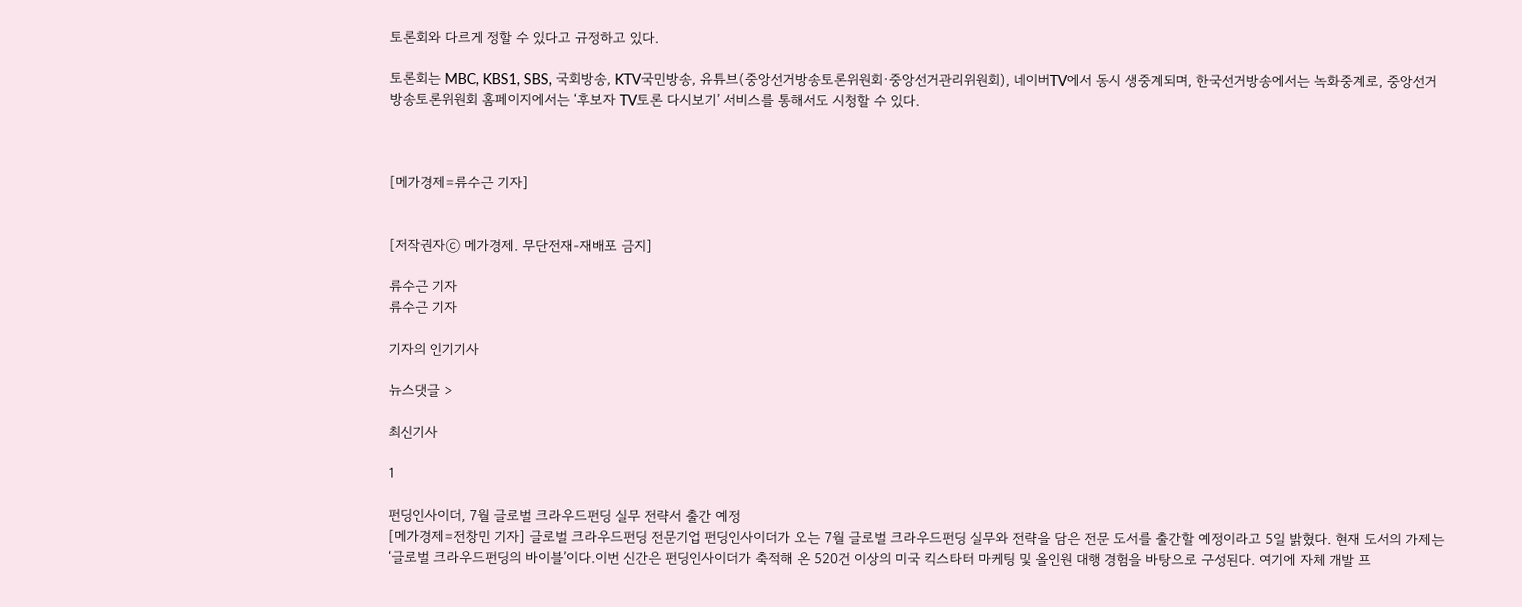토론회와 다르게 정할 수 있다고 규정하고 있다.

토론회는 MBC, KBS1, SBS, 국회방송, KTV국민방송, 유튜브(중앙선거방송토론위원회·중앙선거관리위원회), 네이버TV에서 동시 생중계되며, 한국선거방송에서는 녹화중계로, 중앙선거방송토론위원회 홈페이지에서는 ‘후보자 TV토론 다시보기’ 서비스를 통해서도 시청할 수 있다.



[메가경제=류수근 기자]


[저작권자ⓒ 메가경제. 무단전재-재배포 금지]

류수근 기자
류수근 기자

기자의 인기기사

뉴스댓글 >

최신기사

1

펀딩인사이더, 7월 글로벌 크라우드펀딩 실무 전략서 출간 예정
[메가경제=전창민 기자] 글로벌 크라우드펀딩 전문기업 펀딩인사이더가 오는 7월 글로벌 크라우드펀딩 실무와 전략을 담은 전문 도서를 출간할 예정이라고 5일 밝혔다. 현재 도서의 가제는 ‘글로벌 크라우드펀딩의 바이블’이다.이번 신간은 펀딩인사이더가 축적해 온 520건 이상의 미국 킥스타터 마케팅 및 올인원 대행 경험을 바탕으로 구성된다. 여기에 자체 개발 프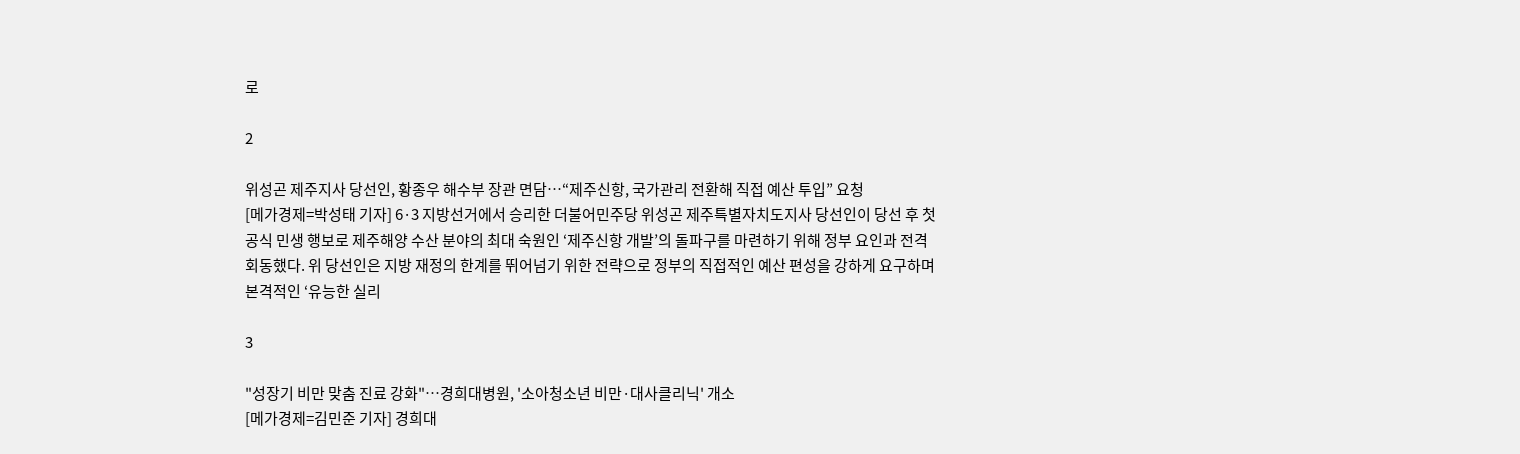로

2

위성곤 제주지사 당선인, 황종우 해수부 장관 면담…“제주신항, 국가관리 전환해 직접 예산 투입” 요청
[메가경제=박성태 기자] 6·3 지방선거에서 승리한 더불어민주당 위성곤 제주특별자치도지사 당선인이 당선 후 첫 공식 민생 행보로 제주해양 수산 분야의 최대 숙원인 ‘제주신항 개발’의 돌파구를 마련하기 위해 정부 요인과 전격 회동했다. 위 당선인은 지방 재정의 한계를 뛰어넘기 위한 전략으로 정부의 직접적인 예산 편성을 강하게 요구하며 본격적인 ‘유능한 실리

3

"성장기 비만 맞춤 진료 강화"…경희대병원, '소아청소년 비만·대사클리닉' 개소
[메가경제=김민준 기자] 경희대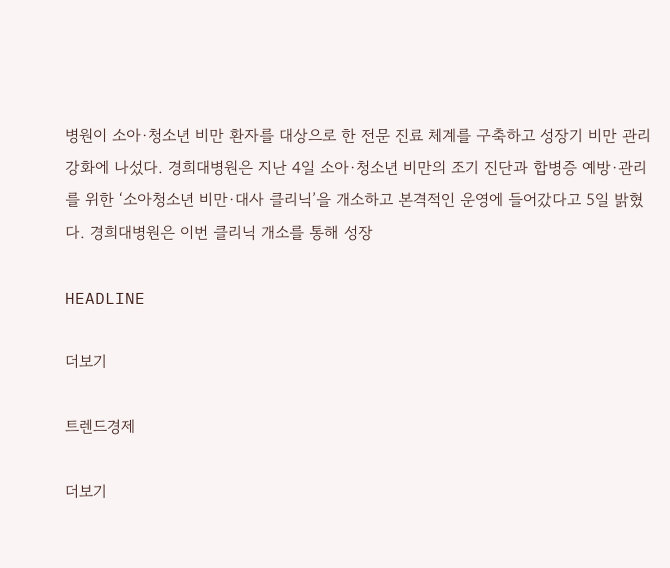병원이 소아·청소년 비만 환자를 대상으로 한 전문 진료 체계를 구축하고 성장기 비만 관리 강화에 나섰다. 경희대병원은 지난 4일 소아·청소년 비만의 조기 진단과 합병증 예방·관리를 위한 ‘소아청소년 비만·대사 클리닉’을 개소하고 본격적인 운영에 들어갔다고 5일 밝혔다. 경희대병원은 이번 클리닉 개소를 통해 성장

HEADLINE

더보기

트렌드경제

더보기